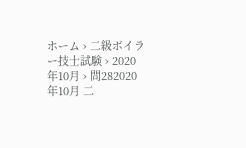ホーム › 二級ボイラー技士試験 › 2020年10月 › 問282020年10月 二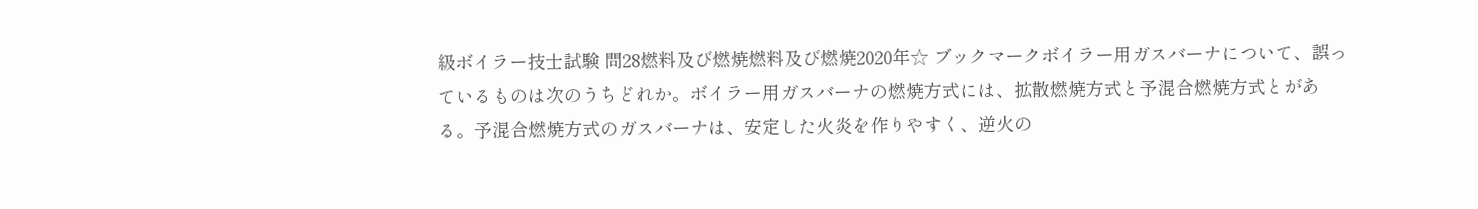級ボイラー技士試験 問28燃料及び燃焼燃料及び燃焼2020年☆ ブックマークボイラー用ガスバーナについて、誤っているものは次のうちどれか。ボイラー用ガスバーナの燃焼方式には、拡散燃焼方式と予混合燃焼方式とがある。予混合燃焼方式のガスバーナは、安定した火炎を作りやすく、逆火の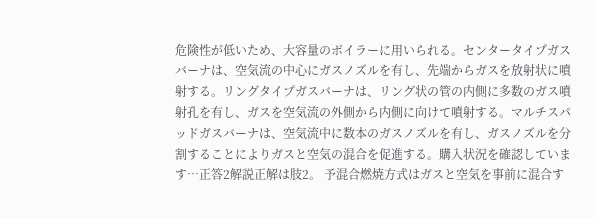危険性が低いため、大容量のボイラーに用いられる。センタータイプガスバーナは、空気流の中心にガスノズルを有し、先端からガスを放射状に噴射する。リングタイプガスバーナは、リング状の管の内側に多数のガス噴射孔を有し、ガスを空気流の外側から内側に向けて噴射する。マルチスパッドガスバーナは、空気流中に数本のガスノズルを有し、ガスノズルを分割することによりガスと空気の混合を促進する。購入状況を確認しています…正答2解説正解は肢2。 予混合燃焼方式はガスと空気を事前に混合す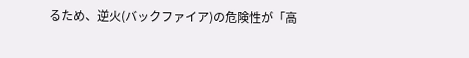るため、逆火(バックファイア)の危険性が「高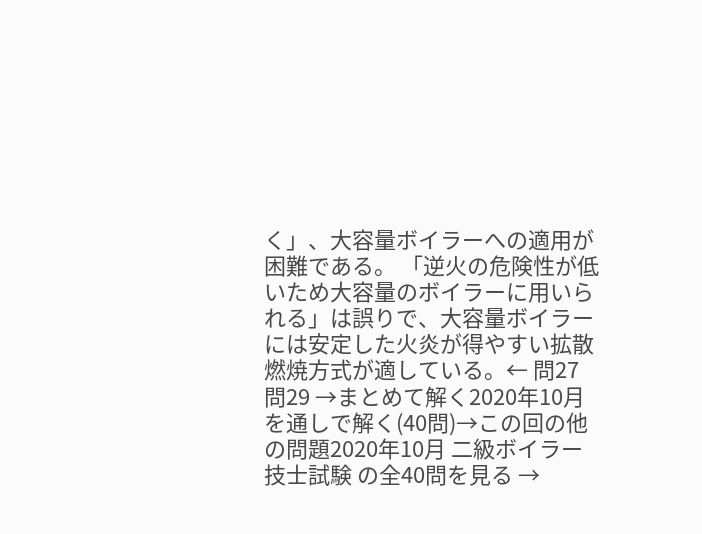く」、大容量ボイラーへの適用が困難である。 「逆火の危険性が低いため大容量のボイラーに用いられる」は誤りで、大容量ボイラーには安定した火炎が得やすい拡散燃焼方式が適している。← 問27問29 →まとめて解く2020年10月を通しで解く(40問)→この回の他の問題2020年10月 二級ボイラー技士試験 の全40問を見る →